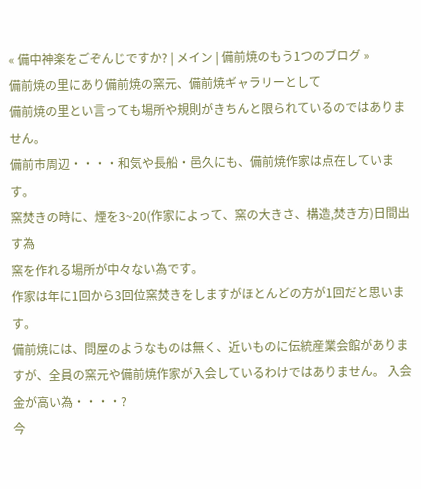« 備中神楽をごぞんじですか? | メイン | 備前焼のもう1つのブログ »
備前焼の里にあり備前焼の窯元、備前焼ギャラリーとして
備前焼の里とい言っても場所や規則がきちんと限られているのではありません。
備前市周辺・・・・和気や長船・邑久にも、備前焼作家は点在しています。
窯焚きの時に、煙を3~20(作家によって、窯の大きさ、構造,焚き方)日間出す為
窯を作れる場所が中々ない為です。
作家は年に1回から3回位窯焚きをしますがほとんどの方が1回だと思います。
備前焼には、問屋のようなものは無く、近いものに伝統産業会館がありますが、全員の窯元や備前焼作家が入会しているわけではありません。 入会金が高い為・・・・?
今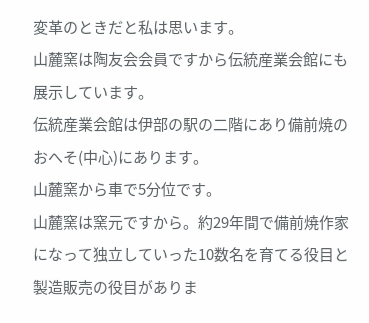変革のときだと私は思います。
山麓窯は陶友会会員ですから伝統産業会館にも展示しています。
伝統産業会館は伊部の駅の二階にあり備前焼のおへそ(中心)にあります。
山麓窯から車で5分位です。
山麓窯は窯元ですから。約29年間で備前焼作家になって独立していった10数名を育てる役目と
製造販売の役目がありま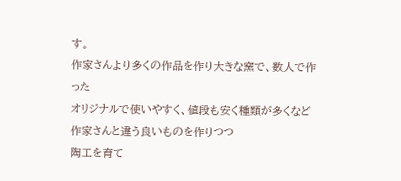す。
作家さんより多くの作品を作り大きな窯で、数人で作った
オリジナルで使いやすく、値段も安く種類が多くなど作家さんと違う良いものを作りつつ
陶工を育て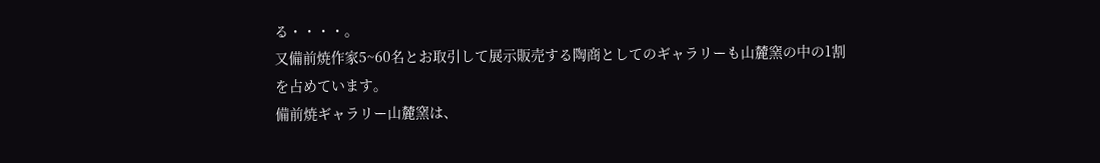る・・・・。
又備前焼作家5~60名とお取引して展示販売する陶商としてのギャラリーも山麓窯の中の1割を占めています。
備前焼ギャラリー山麓窯は、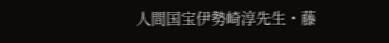人間国宝伊勢崎淳先生・藤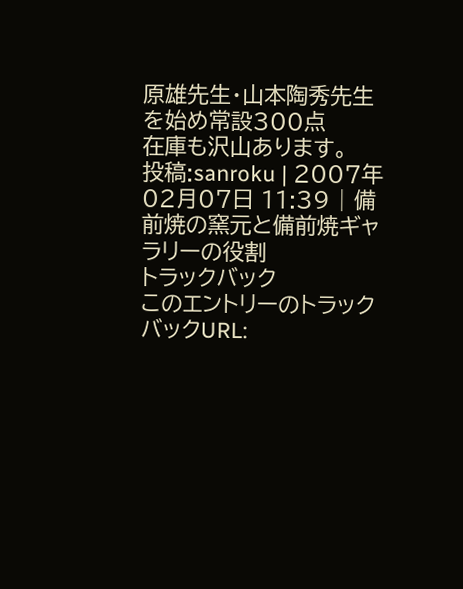原雄先生・山本陶秀先生を始め常設300点
在庫も沢山あります。
投稿:sanroku | 2007年02月07日 11:39 | 備前焼の窯元と備前焼ギャラリーの役割
トラックバック
このエントリーのトラックバックURL: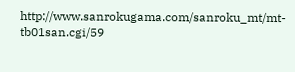http://www.sanrokugama.com/sanroku_mt/mt-tb01san.cgi/59